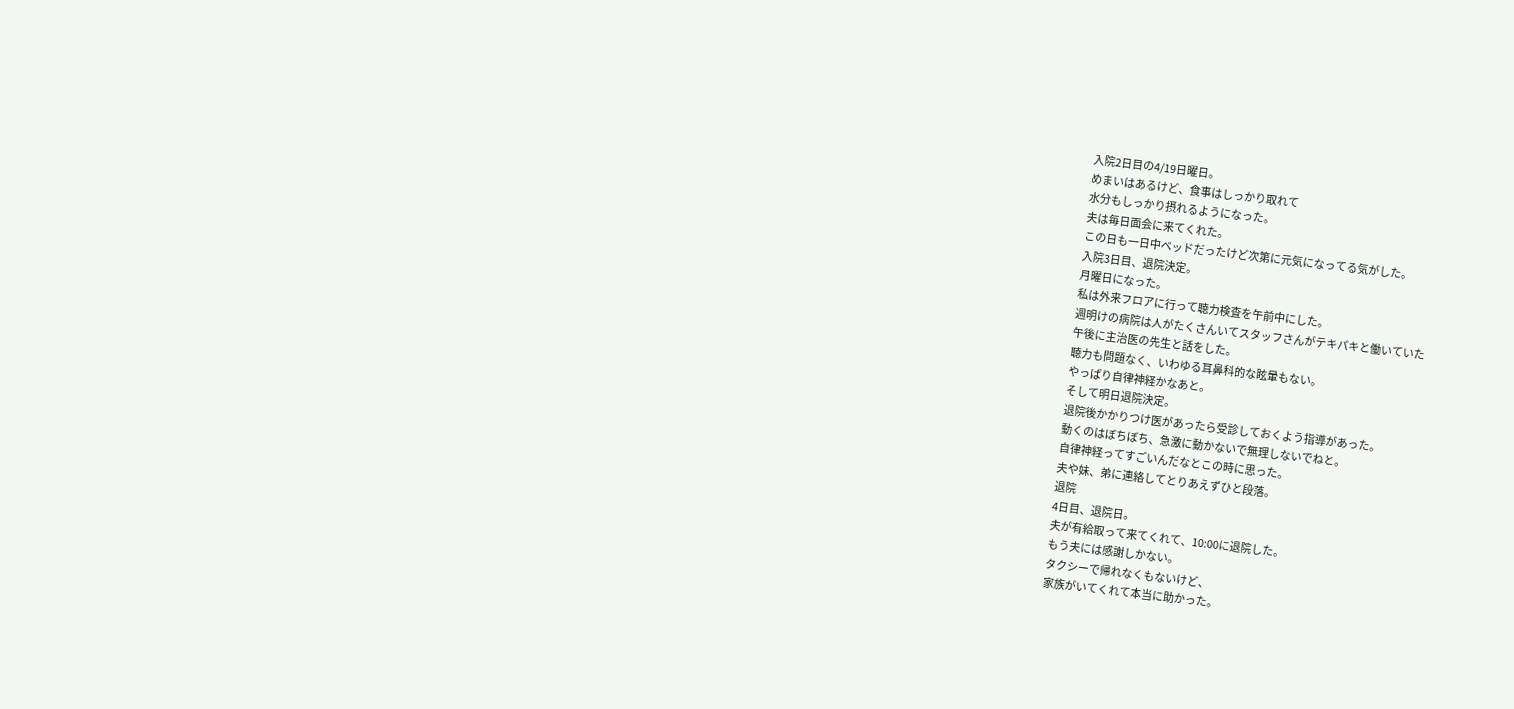入院2日目の4/19日曜日。
めまいはあるけど、食事はしっかり取れて
水分もしっかり摂れるようになった。
夫は毎日面会に来てくれた。
この日も一日中ベッドだったけど次第に元気になってる気がした。
入院3日目、退院決定。
月曜日になった。
私は外来フロアに行って聴力検査を午前中にした。
週明けの病院は人がたくさんいてスタッフさんがテキパキと働いていた
午後に主治医の先生と話をした。
聴力も問題なく、いわゆる耳鼻科的な眩暈もない。
やっぱり自律神経かなあと。
そして明日退院決定。
退院後かかりつけ医があったら受診しておくよう指導があった。
動くのはぼちぼち、急激に動かないで無理しないでねと。
自律神経ってすごいんだなとこの時に思った。
夫や妹、弟に連絡してとりあえずひと段落。
退院
4日目、退院日。
夫が有給取って来てくれて、10:00に退院した。
もう夫には感謝しかない。
タクシーで帰れなくもないけど、
家族がいてくれて本当に助かった。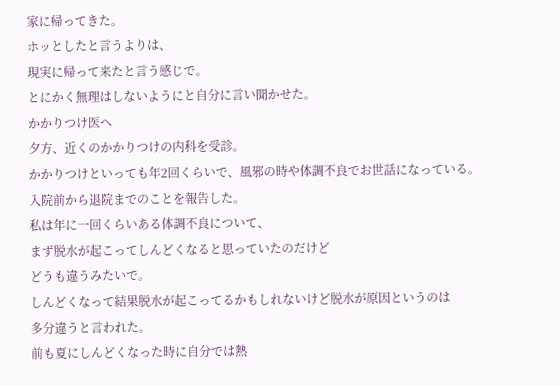家に帰ってきた。
ホッとしたと言うよりは、
現実に帰って来たと言う感じで。
とにかく無理はしないようにと自分に言い聞かせた。
かかりつけ医へ
夕方、近くのかかりつけの内科を受診。
かかりつけといっても年2回くらいで、風邪の時や体調不良でお世話になっている。
入院前から退院までのことを報告した。
私は年に一回くらいある体調不良について、
まず脱水が起こってしんどくなると思っていたのだけど
どうも違うみたいで。
しんどくなって結果脱水が起こってるかもしれないけど脱水が原因というのは
多分違うと言われた。
前も夏にしんどくなった時に自分では熱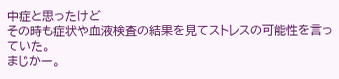中症と思ったけど
その時も症状や血液検査の結果を見てストレスの可能性を言っていた。
まじかー。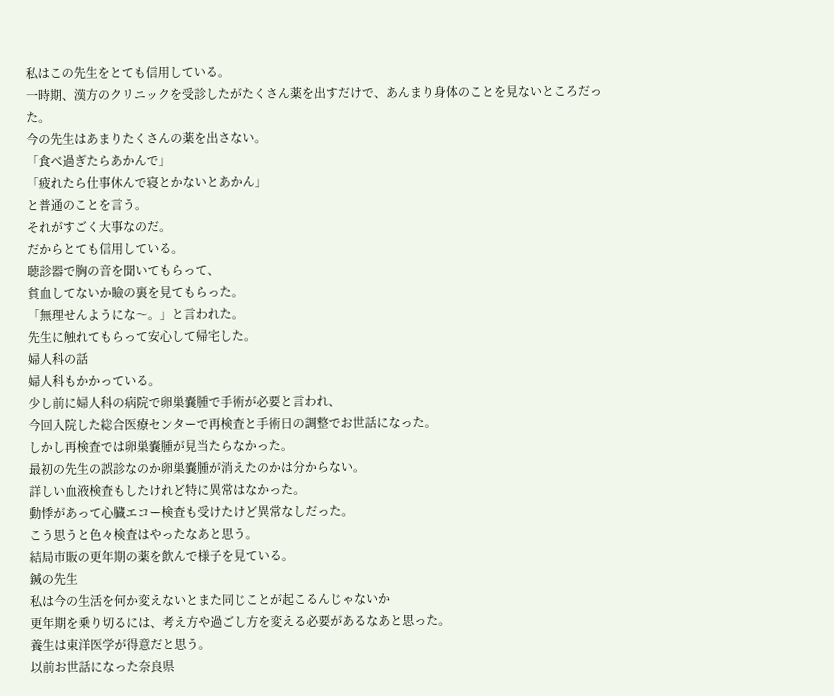私はこの先生をとても信用している。
一時期、漢方のクリニックを受診したがたくさん薬を出すだけで、あんまり身体のことを見ないところだった。
今の先生はあまりたくさんの薬を出さない。
「食べ過ぎたらあかんで」
「疲れたら仕事休んで寝とかないとあかん」
と普通のことを言う。
それがすごく大事なのだ。
だからとても信用している。
聴診器で胸の音を聞いてもらって、
貧血してないか瞼の裏を見てもらった。
「無理せんようにな〜。」と言われた。
先生に触れてもらって安心して帰宅した。
婦人科の話
婦人科もかかっている。
少し前に婦人科の病院で卵巣嚢腫で手術が必要と言われ、
今回入院した総合医療センターで再検査と手術日の調整でお世話になった。
しかし再検査では卵巣嚢腫が見当たらなかった。
最初の先生の誤診なのか卵巣嚢腫が消えたのかは分からない。
詳しい血液検査もしたけれど特に異常はなかった。
動悸があって心臓エコー検査も受けたけど異常なしだった。
こう思うと色々検査はやったなあと思う。
結局市販の更年期の薬を飲んで様子を見ている。
鍼の先生
私は今の生活を何か変えないとまた同じことが起こるんじゃないか
更年期を乗り切るには、考え方や過ごし方を変える必要があるなあと思った。
養生は東洋医学が得意だと思う。
以前お世話になった奈良県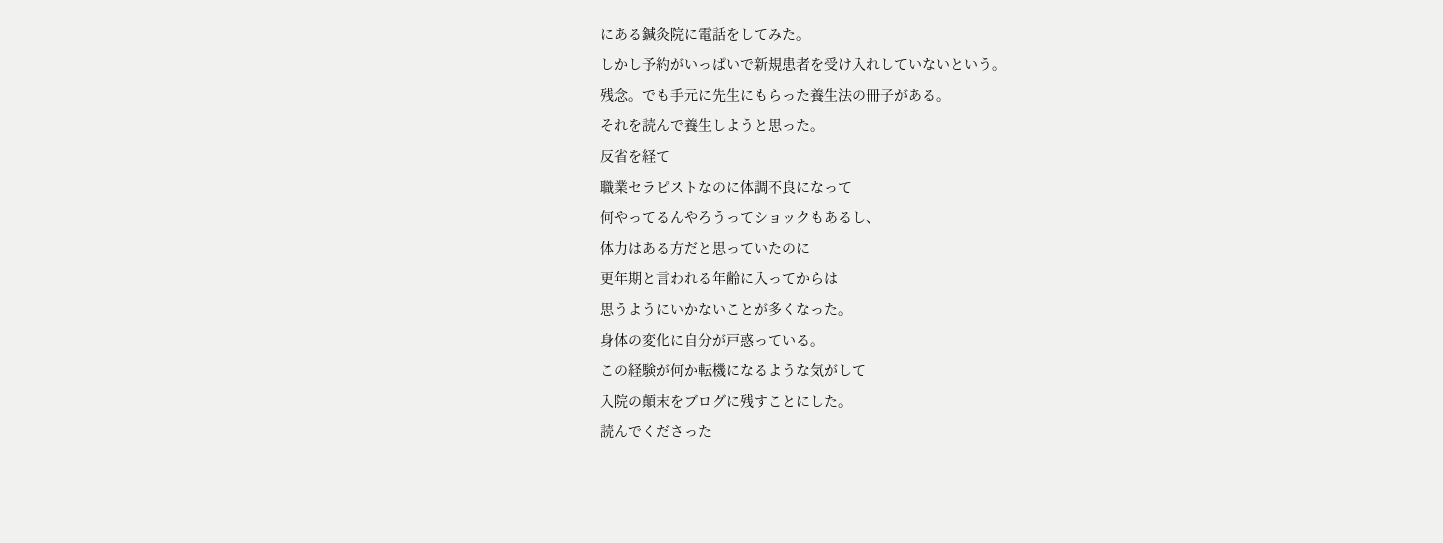にある鍼灸院に電話をしてみた。
しかし予約がいっぱいで新規患者を受け入れしていないという。
残念。でも手元に先生にもらった養生法の冊子がある。
それを読んで養生しようと思った。
反省を経て
職業セラピストなのに体調不良になって
何やってるんやろうってショックもあるし、
体力はある方だと思っていたのに
更年期と言われる年齢に入ってからは
思うようにいかないことが多くなった。
身体の変化に自分が戸惑っている。
この経験が何か転機になるような気がして
入院の顛末をブログに残すことにした。
読んでくださった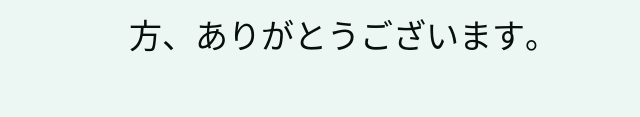方、ありがとうございます。